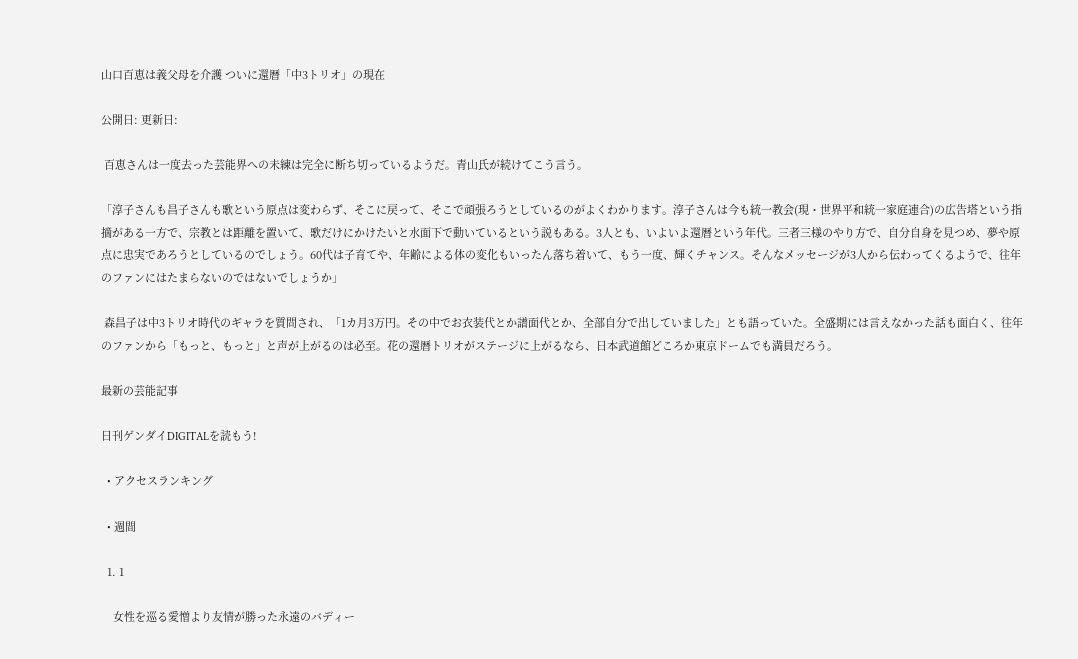山口百恵は義父母を介護 ついに還暦「中3トリオ」の現在

公開日: 更新日:

 百恵さんは一度去った芸能界への未練は完全に断ち切っているようだ。青山氏が続けてこう言う。

「淳子さんも昌子さんも歌という原点は変わらず、そこに戻って、そこで頑張ろうとしているのがよくわかります。淳子さんは今も統一教会(現・世界平和統一家庭連合)の広告塔という指摘がある一方で、宗教とは距離を置いて、歌だけにかけたいと水面下で動いているという説もある。3人とも、いよいよ還暦という年代。三者三様のやり方で、自分自身を見つめ、夢や原点に忠実であろうとしているのでしょう。60代は子育てや、年齢による体の変化もいったん落ち着いて、もう一度、輝くチャンス。そんなメッセージが3人から伝わってくるようで、往年のファンにはたまらないのではないでしょうか」

 森昌子は中3トリオ時代のギャラを質問され、「1カ月3万円。その中でお衣装代とか譜面代とか、全部自分で出していました」とも語っていた。全盛期には言えなかった話も面白く、往年のファンから「もっと、もっと」と声が上がるのは必至。花の還暦トリオがステージに上がるなら、日本武道館どころか東京ドームでも満員だろう。

最新の芸能記事

日刊ゲンダイDIGITALを読もう!

  • アクセスランキング

  • 週間

  1. 1

    女性を巡る愛憎より友情が勝った永遠のバディー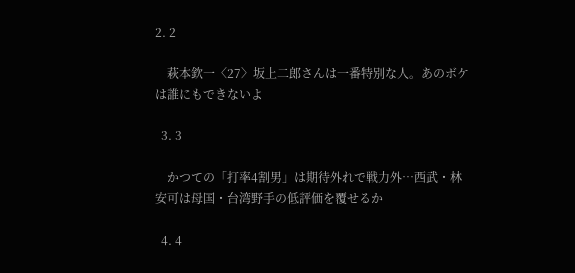2. 2

    萩本欽一〈27〉坂上二郎さんは一番特別な人。あのボケは誰にもできないよ

  3. 3

    かつての「打率4割男」は期待外れで戦力外…西武・林安可は母国・台湾野手の低評価を覆せるか

  4. 4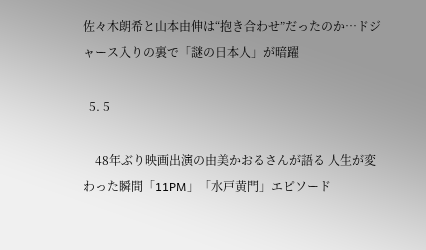佐々木朗希と山本由伸は“抱き合わせ”だったのか…ドジャース入りの裏で「謎の日本人」が暗躍

  5. 5

    48年ぶり映画出演の由美かおるさんが語る 人生が変わった瞬間「11PM」「水戸黄門」エピソード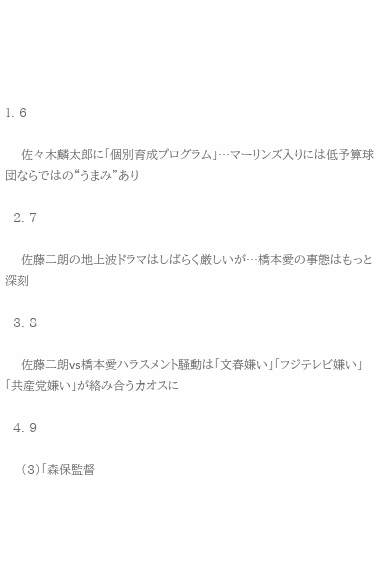1. 6

    佐々木麟太郎に「個別育成プログラム」…マーリンズ入りには低予算球団ならではの“うまみ”あり

  2. 7

    佐藤二朗の地上波ドラマはしばらく厳しいが…橋本愛の事態はもっと深刻

  3. 8

    佐藤二朗vs橋本愛ハラスメント騒動は「文春嫌い」「フジテレビ嫌い」「共産党嫌い」が絡み合うカオスに

  4. 9

    (3)「森保監督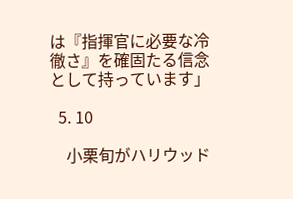は『指揮官に必要な冷徹さ』を確固たる信念として持っています」

  5. 10

    小栗旬がハリウッド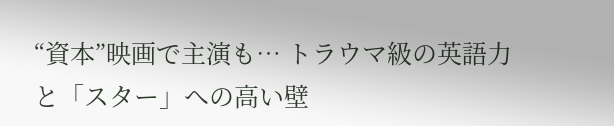“資本”映画で主演も… トラウマ級の英語力と「スター」への高い壁